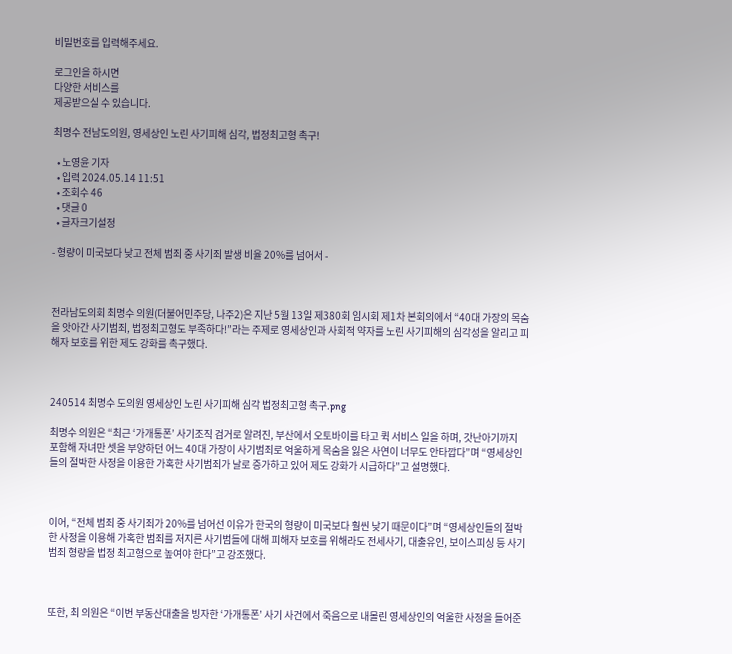비밀번호를 입력해주세요.

로그인을 하시면
다양한 서비스를
제공받으실 수 있습니다.

최명수 전남도의원, 영세상인 노린 사기피해 심각, 법정최고형 촉구!

  • 노영윤 기자
  • 입력 2024.05.14 11:51
  • 조회수 46
  • 댓글 0
  • 글자크기설정

- 형량이 미국보다 낮고 전체 범죄 중 사기죄 발생 비율 20%를 넘어서 -



전라남도의회 최명수 의원(더불어민주당, 나주2)은 지난 5월 13일 제380회 임시회 제1차 본회의에서 “40대 가장의 목숨을 앗아간 사기범죄, 법정최고형도 부족하다!”라는 주제로 영세상인과 사회적 약자를 노린 사기피해의 심각성을 알리고 피해자 보호를 위한 제도 강화를 촉구했다.



240514 최명수 도의원 영세상인 노린 사기피해 심각 법정최고형 촉구.png

최명수 의원은 “최근 ‘가개통폰’ 사기조직 검거로 알려진, 부산에서 오토바이를 타고 퀵 서비스 일을 하며, 갓난아기까지 포함해 자녀만 셋을 부양하던 어느 40대 가장이 사기범죄로 억울하게 목숨을 잃은 사연이 너무도 안타깝다”며 “영세상인들의 절박한 사정을 이용한 가혹한 사기범죄가 날로 증가하고 있어 제도 강화가 시급하다”고 설명했다.



이어, “전체 범죄 중 사기죄가 20%를 넘어선 이유가 한국의 형량이 미국보다 훨씬 낮기 때문이다”며 “영세상인들의 절박한 사정을 이용해 가혹한 범죄를 저지른 사기범들에 대해 피해자 보호를 위해라도 전세사기, 대출유인, 보이스피싱 등 사기범죄 형량을 법정 최고형으로 높여야 한다”고 강조했다.



또한, 최 의원은 “이번 부동산대출을 빙자한 ‘가개통폰’ 사기 사건에서 죽음으로 내몰린 영세상인의 억울한 사정을 들어준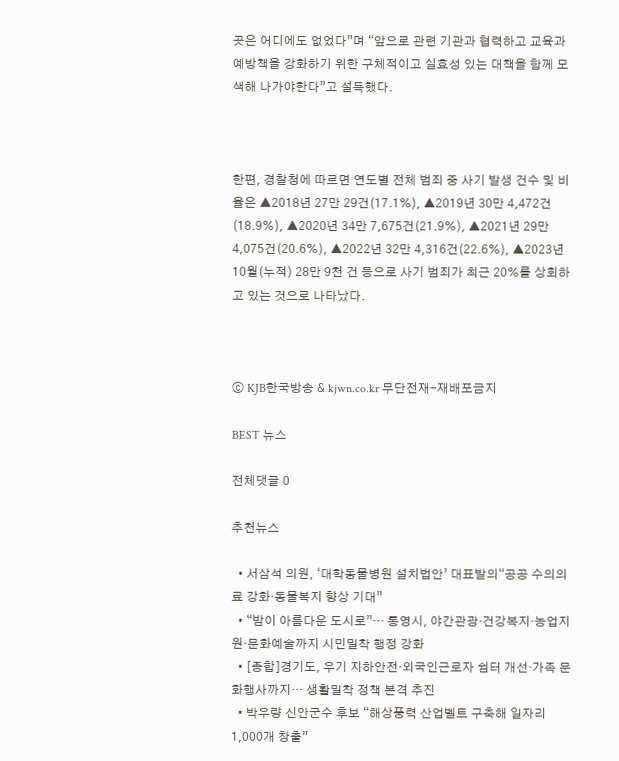곳은 어디에도 없었다”며 “앞으로 관련 기관과 협력하고 교육과 예방책을 강화하기 위한 구체적이고 실효성 있는 대책을 함께 모색해 나가야한다”고 설득했다.



한편, 경찰청에 따르면 연도별 전체 범죄 중 사기 발생 건수 및 비율은 ▲2018년 27만 29건(17.1%), ▲2019년 30만 4,472건(18.9%), ▲2020년 34만 7,675건(21.9%), ▲2021년 29만 4,075건(20.6%), ▲2022년 32만 4,316건(22.6%), ▲2023년 10월(누적) 28만 9천 건 등으로 사기 범죄가 최근 20%를 상회하고 있는 것으로 나타났다.



ⓒ KJB한국방송 & kjwn.co.kr 무단전재-재배포금지

BEST 뉴스

전체댓글 0

추천뉴스

  • 서삼석 의원, ‘대학동물병원 설치법안’ 대표발의“공공 수의의료 강화·동물복지 향상 기대”
  • “밤이 아름다운 도시로”… 통영시, 야간관광·건강복지·농업지원·문화예술까지 시민밀착 행정 강화
  • [종합]경기도, 우기 지하안전·외국인근로자 쉼터 개선·가족 문화행사까지… 생활밀착 정책 본격 추진
  • 박우량 신안군수 후보 “해상풍력 산업벨트 구축해 일자리 1,000개 창출”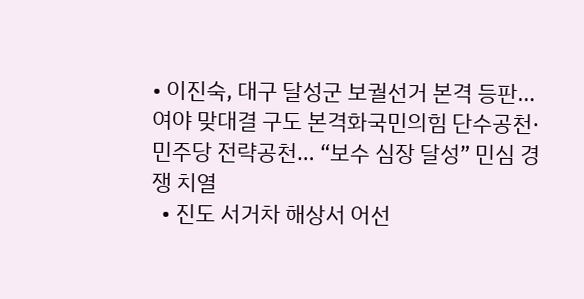• 이진숙, 대구 달성군 보궐선거 본격 등판… 여야 맞대결 구도 본격화국민의힘 단수공천·민주당 전략공천… “보수 심장 달성” 민심 경쟁 치열
  • 진도 서거차 해상서 어선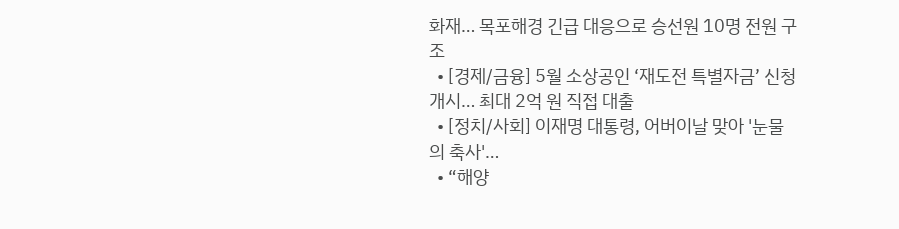화재… 목포해경 긴급 대응으로 승선원 10명 전원 구조
  • [경제/금융] 5월 소상공인 ‘재도전 특별자금’ 신청 개시… 최대 2억 원 직접 대출
  • [정치/사회] 이재명 대통령, 어버이날 맞아 '눈물의 축사'…
  • “해양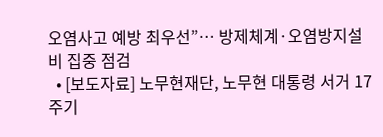오염사고 예방 최우선”… 방제체계·오염방지설비 집중 점검
  • [보도자료] 노무현재단, 노무현 대통령 서거 17주기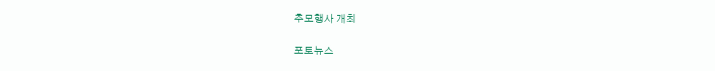추모행사 개최

포토뉴스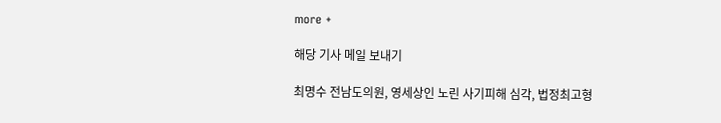more +

해당 기사 메일 보내기

최명수 전남도의원, 영세상인 노린 사기피해 심각, 법정최고형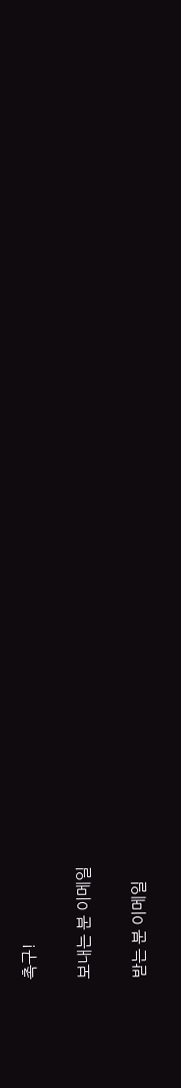촉구!

보내는 분 이메일

받는 분 이메일